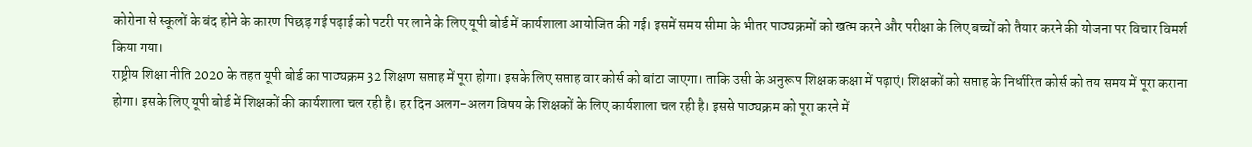कोरोना से स्कूलों के बंद होने के कारण पिछड़ गई पढ़ाई को पटरी पर लाने के लिए यूपी बोर्ड में कार्यशाला आयोजित की गई। इसमें समय सीमा के भीतर पाठ्यक्रमों को खत्म करने और परीक्षा के लिए बच्चों को तैयार करने की योजना पर विचार विमर्श किया गया।
राष्ट्रीय शिक्षा नीति 2020 के तहत यूपी बोर्ड का पाठ्यक्रम 32 शिक्षण सप्ताह में पूरा होगा। इसके लिए सप्ताह वार कोर्स को बांटा जाएगा। ताकि उसी के अनुरूप शिक्षक कक्षा में पढ़ाएं। शिक्षकों को सप्ताह के निर्धारित कोर्स को तय समय में पूरा कराना होगा। इसके लिए यूपी बोर्ड में शिक्षकों की कार्यशाला चल रही है। हर दिन अलग-अलग विषय के शिक्षकों के लिए कार्यशाला चल रही है। इससे पाठ्यक्रम को पूरा करने में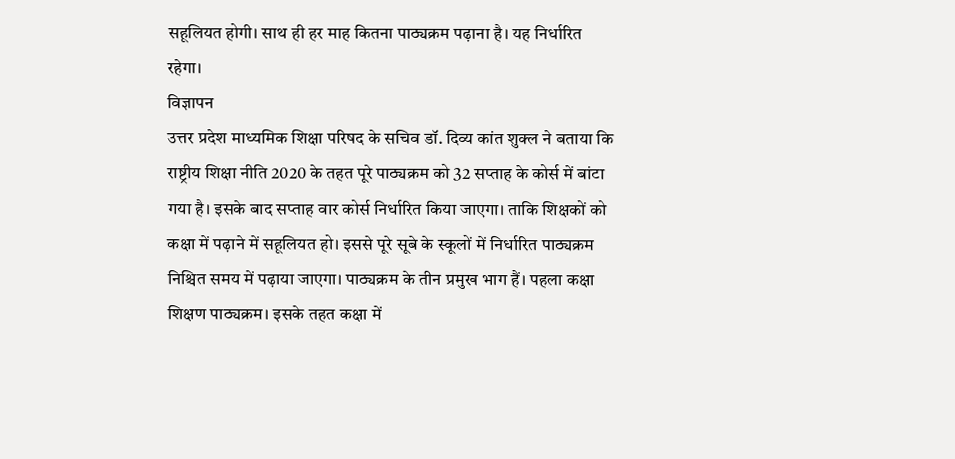सहूलियत होगी। साथ ही हर माह कितना पाठ्यक्रम पढ़ाना है। यह निर्धारित रहेगा।
विज्ञापन
उत्तर प्रदेश माध्यमिक शिक्षा परिषद के सचिव डॉ. दिव्य कांत शुक्ल ने बताया कि राष्ट्रीय शिक्षा नीति 2020 के तहत पूरे पाठ्यक्रम को 32 सप्ताह के कोर्स में बांटा गया है। इसके बाद सप्ताह वार कोर्स निर्धारित किया जाएगा। ताकि शिक्षकों को कक्षा में पढ़ाने में सहूलियत हो। इससे पूरे सूबे के स्कूलों में निर्धारित पाठ्यक्रम निश्चित समय में पढ़ाया जाएगा। पाठ्यक्रम के तीन प्रमुख भाग हैं। पहला कक्षा शिक्षण पाठ्यक्रम। इसके तहत कक्षा में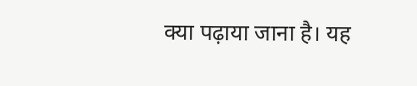क्या पढ़ाया जाना है। यह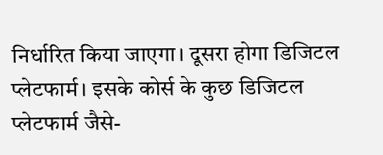निर्धारित किया जाएगा। दूसरा होगा डिजिटल प्लेटफार्म। इसके कोर्स के कुछ डिजिटल प्लेटफार्म जैसे-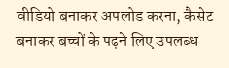वीडियो बनाकर अपलोड करना, कैसेट बनाकर बच्चों के पढ़ने लिए उपलब्ध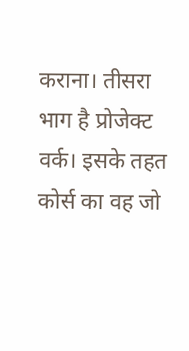कराना। तीसरा भाग है प्रोजेक्ट वर्क। इसके तहत कोर्स का वह जो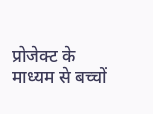प्रोजेक्ट के माध्यम से बच्चों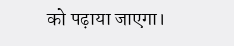को पढ़ाया जाएगा।